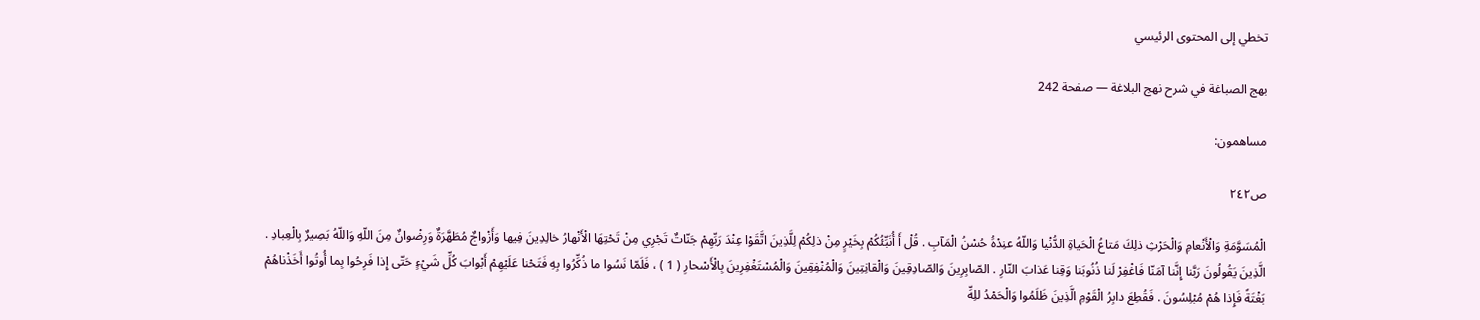تخطي إلى المحتوى الرئيسي

بهج الصباغة في شرح نهج البلاغة — صفحة 242

مساهمون:

ص٢٤٢

الْمُسَوَّمَةِ وَالْأَنْعامِ وَالْحَرْثِ ذلِكَ مَتاعُ الْحَياةِ الدُّنْيا وَاللّهُ عنِدْهَُ حُسْنُ الْمَآبِ . قُلْ أَ أُنَبِّئُكُمْ بِخَيْرٍ مِنْ ذلِكُمْ لِلَّذِينَ اتَّقَوْا عِنْدَ رَبِّهِمْ جَنّاتٌ تَجْرِي مِنْ تَحْتِهَا الْأَنْهارُ خالِدِينَ فِيها وَأَزْواجٌ مُطَهَّرَةٌ وَرِضْوانٌ مِنَ اللّهِ وَاللّهُ بَصِيرٌ بِالْعِبادِ . الَّذِينَ يَقُولُونَ رَبَّنا إِنَّنا آمَنّا فَاغْفِرْ لَنا ذُنُوبَنا وَقِنا عَذابَ النّارِ . الصّابِرِينَ وَالصّادِقِينَ وَالْقانِتِينَ وَالْمُنْفِقِينَ وَالْمُسْتَغْفِرِينَ بِالْأَسْحارِ ( 1 ) ، فَلَمّا نَسُوا ما ذُكِّرُوا بِهِ فَتَحْنا عَلَيْهِمْ أَبْوابَ كُلِّ شَيْءٍ حَتّى إِذا فَرِحُوا بِما أُوتُوا أَخَذْناهُمْ بَغْتَةً فَإِذا هُمْ مُبْلِسُونَ . فَقُطِعَ دابِرُ الْقَوْمِ الَّذِينَ ظَلَمُوا وَالْحَمْدُ للِهِّ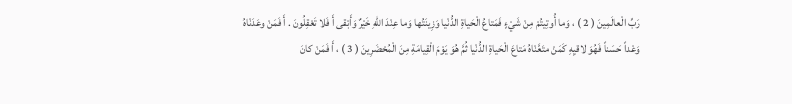رَبِّ الْعالَمِينَ ( 2 ) ، وَما أُوتِيتُمْ مِنْ شَيْءٍ فَمَتاعُ الْحَياةِ الدُّنْيا وَزِينَتُها وَما عِنْدَ اللّهِ خَيْرٌ وَأَبْقى أَ فَلا تَعْقِلُونَ . أَ فَمَنْ وعَدَنْاهُ وَعْداً حَسَناً فَهُوَ لاقيِهِ كَمَنْ متَعَّنْاهُ مَتاعَ الْحَياةِ الدُّنْيا ثُمَّ هُوَ يَوْمَ الْقِيامَةِ مِنَ الْمُحْضَرِينَ ( 3 ) ، أَ فَمَنْ كانَ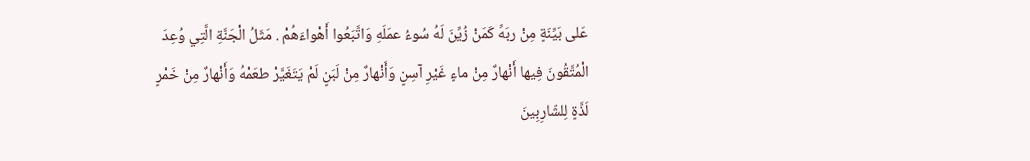عَلى بَيِّنَةٍ مِنْ ربَهِّ كَمَنْ زُيِّنَ لَهُ سُوءُ عمَلَهِ وَاتَّبَعُوا أَهْواءَهُمْ . مَثَلُ الْجَنَّةِ الَّتِي وُعِدَ الْمُتَّقُونَ فِيها أَنْهارٌ مِنْ ماءٍ غَيْرِ آسِنٍ وَأَنْهارٌ مِنْ لَبَنٍ لَمْ يَتَغَيَّرْ طعَمْهُ وَأَنْهارٌ مِنْ خَمْرٍ لَذَّةٍ لِلشّارِبِينَ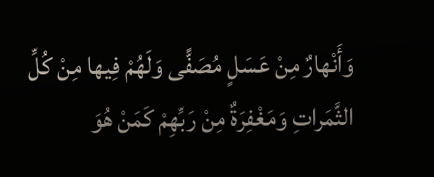وَأَنْهارٌ مِنْ عَسَلٍ مُصَفًّى وَلَهُمْ فِيها مِنْ كُلِّ الثَّمَراتِ وَمَغْفِرَةٌ مِنْ رَبِّهِمْ كَمَنْ هُوَ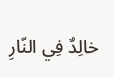خالِدٌ فِي النّارِ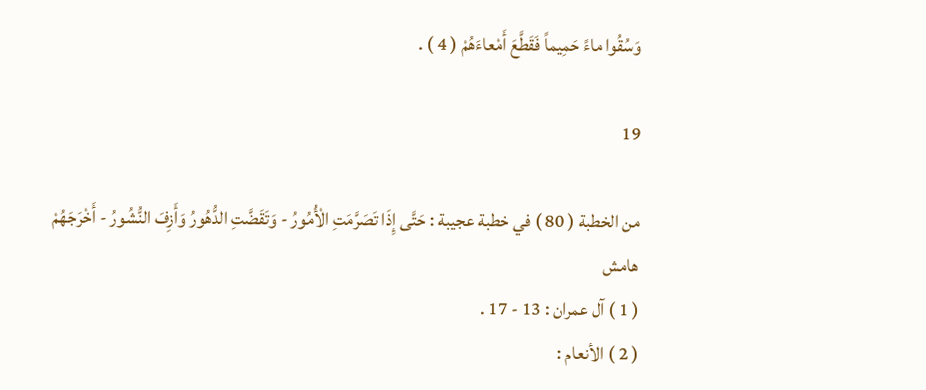وَسُقُوا ماءً حَمِيماً فَقَطَّعَ أَمْعاءَهُمْ ( 4 ) .

19

من الخطبة ( 80 ) في خطبة عجيبة : حَتَّى إِذَا تَصَرَّمَتِ الْأُمُورُ - وَتَقَضَّتِ الدُّهُورُ وَأَزِفَ النُّشُورُ - أَخْرَجَهُمْ
هامش
( 1 ) آل عمران : 13 - 17 .
( 2 ) الأنعام :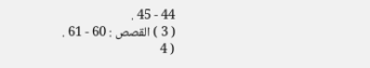44 - 45 .
( 3 ) القصص : 60 - 61 .
( 4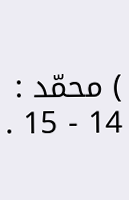) محمّد : 14 - 15 .